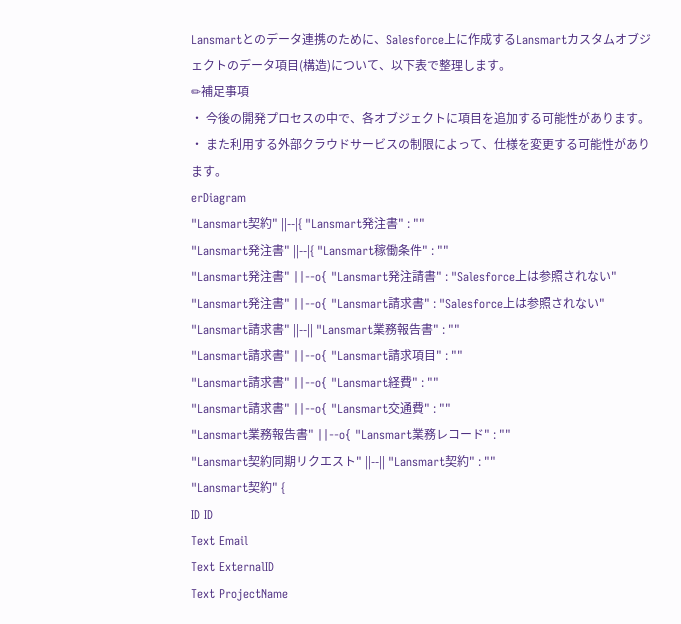Lansmartとのデータ連携のために、Salesforce上に作成するLansmartカスタムオブジェクトのデータ項目(構造)について、以下表で整理します。
✏補足事項
・ 今後の開発プロセスの中で、各オブジェクトに項目を追加する可能性があります。
・ また利用する外部クラウドサービスの制限によって、仕様を変更する可能性があります。
erDiagram
"Lansmart契約" ||--|{ "Lansmart発注書" : ""
"Lansmart発注書" ||--|{ "Lansmart稼働条件" : ""
"Lansmart発注書" ||--o{ "Lansmart発注請書" : "Salesforce上は参照されない"
"Lansmart発注書" ||--o{ "Lansmart請求書" : "Salesforce上は参照されない"
"Lansmart請求書" ||--|| "Lansmart業務報告書" : ""
"Lansmart請求書" ||--o{ "Lansmart請求項目" : ""
"Lansmart請求書" ||--o{ "Lansmart経費" : ""
"Lansmart請求書" ||--o{ "Lansmart交通費" : ""
"Lansmart業務報告書" ||--o{ "Lansmart業務レコード" : ""
"Lansmart契約同期リクエスト" ||--|| "Lansmart契約" : ""
"Lansmart契約" {
ID ID
Text Email
Text ExternalID
Text ProjectName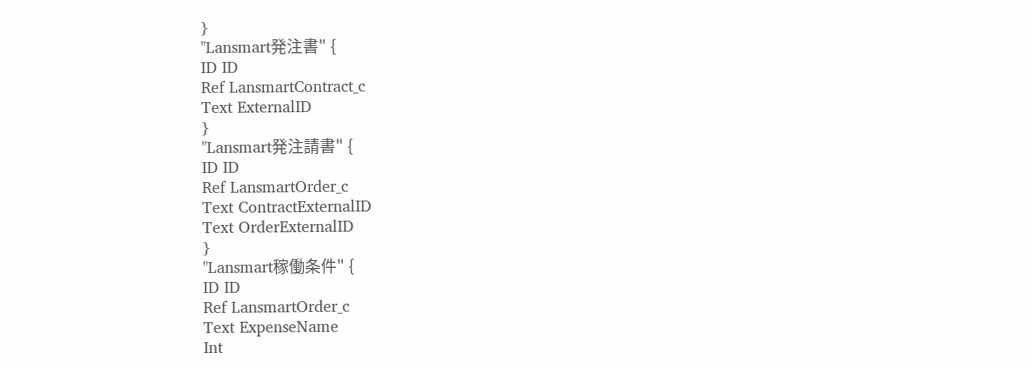}
"Lansmart発注書" {
ID ID
Ref LansmartContract_c
Text ExternalID
}
"Lansmart発注請書" {
ID ID
Ref LansmartOrder_c
Text ContractExternalID
Text OrderExternalID
}
"Lansmart稼働条件" {
ID ID
Ref LansmartOrder_c
Text ExpenseName
Int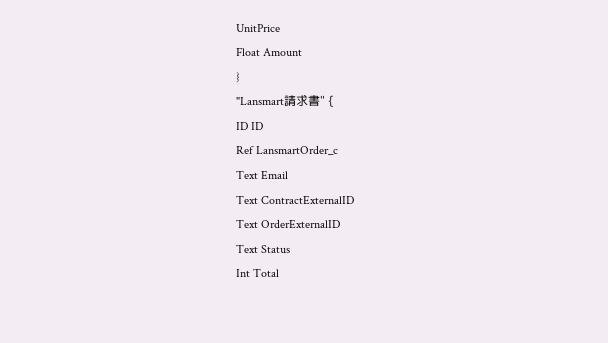UnitPrice
Float Amount
}
"Lansmart請求書" {
ID ID
Ref LansmartOrder_c
Text Email
Text ContractExternalID
Text OrderExternalID
Text Status
Int Total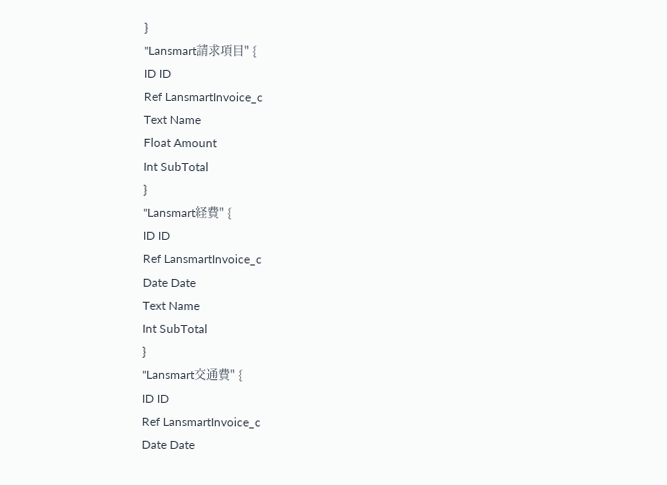}
"Lansmart請求項目" {
ID ID
Ref LansmartInvoice_c
Text Name
Float Amount
Int SubTotal
}
"Lansmart経費" {
ID ID
Ref LansmartInvoice_c
Date Date
Text Name
Int SubTotal
}
"Lansmart交通費" {
ID ID
Ref LansmartInvoice_c
Date Date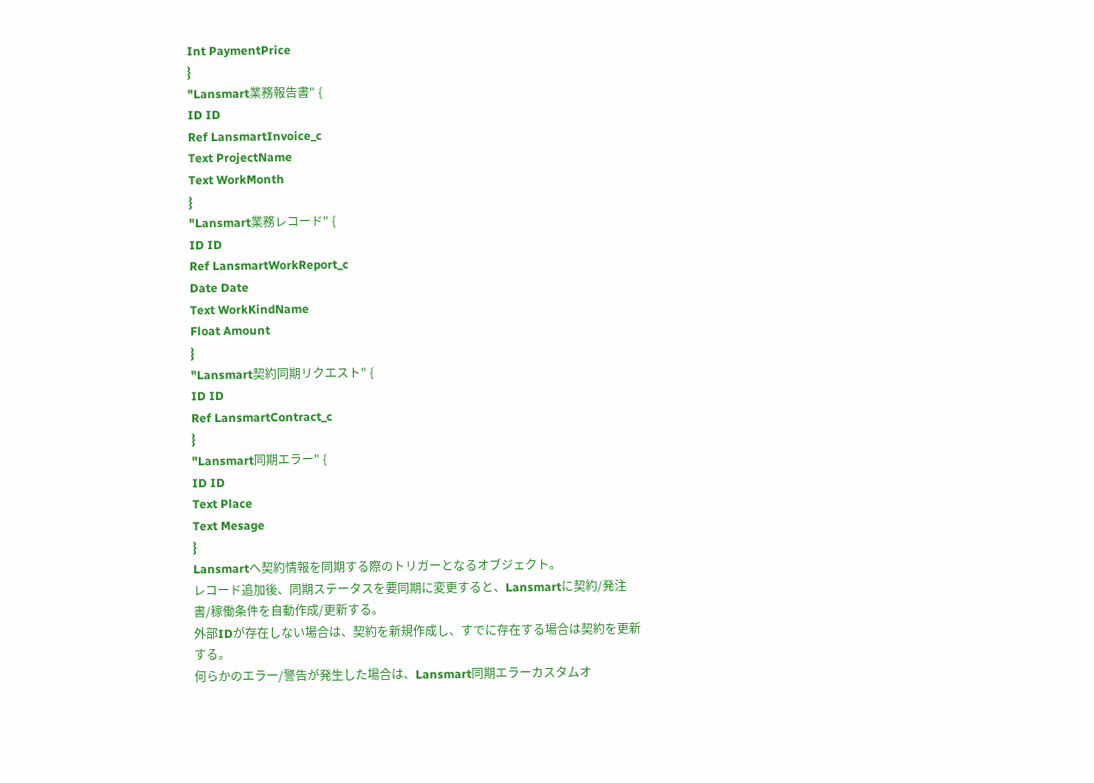Int PaymentPrice
}
"Lansmart業務報告書" {
ID ID
Ref LansmartInvoice_c
Text ProjectName
Text WorkMonth
}
"Lansmart業務レコード" {
ID ID
Ref LansmartWorkReport_c
Date Date
Text WorkKindName
Float Amount
}
"Lansmart契約同期リクエスト" {
ID ID
Ref LansmartContract_c
}
"Lansmart同期エラー" {
ID ID
Text Place
Text Mesage
}
Lansmartへ契約情報を同期する際のトリガーとなるオブジェクト。
レコード追加後、同期ステータスを要同期に変更すると、Lansmartに契約/発注書/稼働条件を自動作成/更新する。
外部IDが存在しない場合は、契約を新規作成し、すでに存在する場合は契約を更新する。
何らかのエラー/警告が発生した場合は、Lansmart同期エラーカスタムオ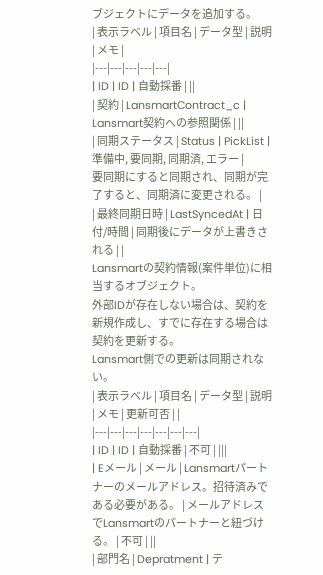ブジェクトにデータを追加する。
| 表示ラベル | 項目名 | データ型 | 説明 | メモ |
|---|---|---|---|---|
| ID | ID | 自動採番 | ||
| 契約 | LansmartContract_c | Lansmart契約への参照関係 | ||
| 同期ステータス | Status | PickList | 準備中, 要同期, 同期済, エラー |
要同期にすると同期され、同期が完了すると、同期済に変更される。 |
| 最終同期日時 | LastSyncedAt | 日付/時間 | 同期後にデータが上書きされる | |
Lansmartの契約情報(案件単位)に相当するオブジェクト。
外部IDが存在しない場合は、契約を新規作成し、すでに存在する場合は契約を更新する。
Lansmart側での更新は同期されない。
| 表示ラベル | 項目名 | データ型 | 説明 | メモ | 更新可否 | |
|---|---|---|---|---|---|---|
| ID | ID | 自動採番 | 不可 | |||
| Eメール | メール | Lansmartパートナーのメールアドレス。招待済みである必要がある。 | メールアドレスでLansmartのパートナーと紐づける。 | 不可 | ||
| 部門名 | Depratment | テ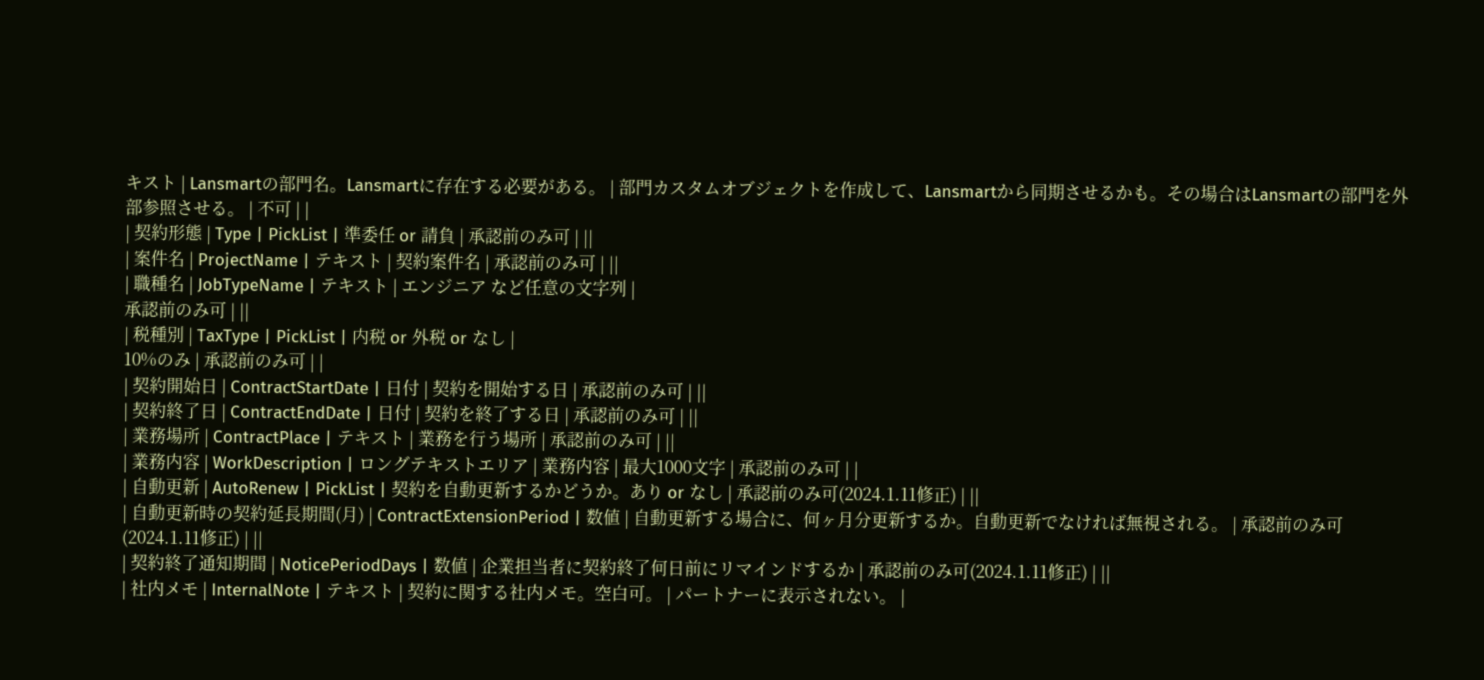キスト | Lansmartの部門名。Lansmartに存在する必要がある。 | 部門カスタムオブジェクトを作成して、Lansmartから同期させるかも。その場合はLansmartの部門を外部参照させる。 | 不可 | |
| 契約形態 | Type | PickList | 準委任 or 請負 | 承認前のみ可 | ||
| 案件名 | ProjectName | テキスト | 契約案件名 | 承認前のみ可 | ||
| 職種名 | JobTypeName | テキスト | エンジニア など任意の文字列 |
承認前のみ可 | ||
| 税種別 | TaxType | PickList | 内税 or 外税 or なし |
10%のみ | 承認前のみ可 | |
| 契約開始日 | ContractStartDate | 日付 | 契約を開始する日 | 承認前のみ可 | ||
| 契約終了日 | ContractEndDate | 日付 | 契約を終了する日 | 承認前のみ可 | ||
| 業務場所 | ContractPlace | テキスト | 業務を行う場所 | 承認前のみ可 | ||
| 業務内容 | WorkDescription | ロングテキストエリア | 業務内容 | 最大1000文字 | 承認前のみ可 | |
| 自動更新 | AutoRenew | PickList | 契約を自動更新するかどうか。あり or なし | 承認前のみ可(2024.1.11修正) | ||
| 自動更新時の契約延長期間(月) | ContractExtensionPeriod | 数値 | 自動更新する場合に、何ヶ月分更新するか。自動更新でなければ無視される。 | 承認前のみ可(2024.1.11修正) | ||
| 契約終了通知期間 | NoticePeriodDays | 数値 | 企業担当者に契約終了何日前にリマインドするか | 承認前のみ可(2024.1.11修正) | ||
| 社内メモ | InternalNote | テキスト | 契約に関する社内メモ。空白可。 | パートナーに表示されない。 |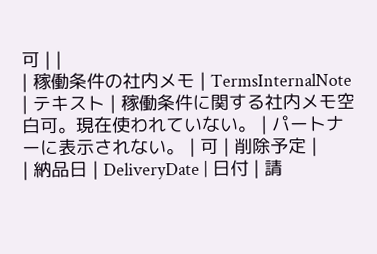可 | |
| 稼働条件の社内メモ | TermsInternalNote | テキスト | 稼働条件に関する社内メモ空白可。現在使われていない。 | パートナーに表示されない。 | 可 | 削除予定 |
| 納品日 | DeliveryDate | 日付 | 請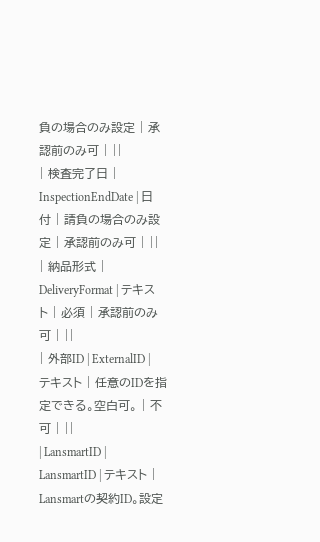負の場合のみ設定 | 承認前のみ可 | ||
| 検査完了日 | InspectionEndDate | 日付 | 請負の場合のみ設定 | 承認前のみ可 | ||
| 納品形式 | DeliveryFormat | テキスト | 必須 | 承認前のみ可 | ||
| 外部ID | ExternalID | テキスト | 任意のIDを指定できる。空白可。 | 不可 | ||
| LansmartID | LansmartID | テキスト | Lansmartの契約ID。設定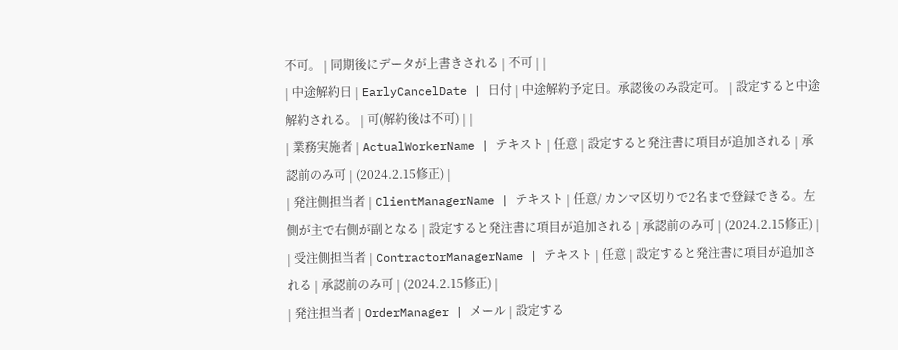不可。 | 同期後にデータが上書きされる | 不可 | |
| 中途解約日 | EarlyCancelDate | 日付 | 中途解約予定日。承認後のみ設定可。 | 設定すると中途解約される。 | 可(解約後は不可) | |
| 業務実施者 | ActualWorkerName | テキスト | 任意 | 設定すると発注書に項目が追加される | 承認前のみ可 | (2024.2.15修正) |
| 発注側担当者 | ClientManagerName | テキスト | 任意/ カンマ区切りで2名まで登録できる。左側が主で右側が副となる | 設定すると発注書に項目が追加される | 承認前のみ可 | (2024.2.15修正) |
| 受注側担当者 | ContractorManagerName | テキスト | 任意 | 設定すると発注書に項目が追加される | 承認前のみ可 | (2024.2.15修正) |
| 発注担当者 | OrderManager | メール | 設定する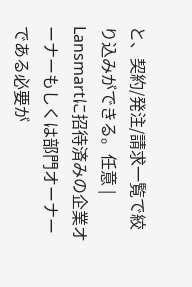と、契約/発注/請求一覧で絞り込みができる。任意 | Lansmartに招待済みの企業オーナーもしくは部門オーナーである必要が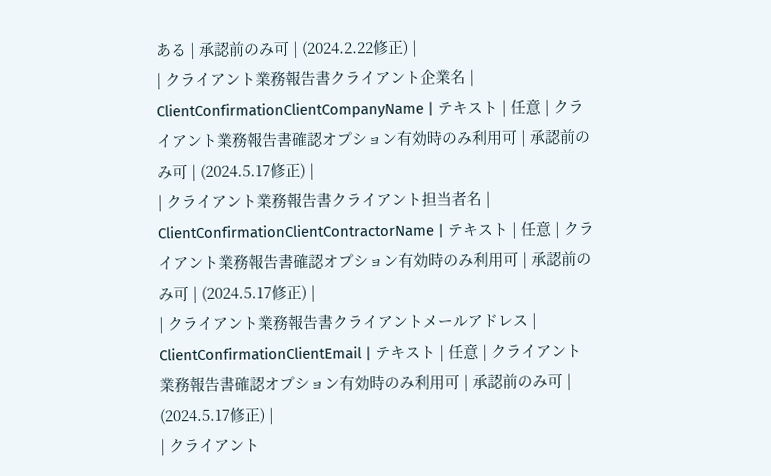ある | 承認前のみ可 | (2024.2.22修正) |
| クライアント業務報告書クライアント企業名 | ClientConfirmationClientCompanyName | テキスト | 任意 | クライアント業務報告書確認オプション有効時のみ利用可 | 承認前のみ可 | (2024.5.17修正) |
| クライアント業務報告書クライアント担当者名 | ClientConfirmationClientContractorName | テキスト | 任意 | クライアント業務報告書確認オプション有効時のみ利用可 | 承認前のみ可 | (2024.5.17修正) |
| クライアント業務報告書クライアントメールアドレス | ClientConfirmationClientEmail | テキスト | 任意 | クライアント業務報告書確認オプション有効時のみ利用可 | 承認前のみ可 | (2024.5.17修正) |
| クライアント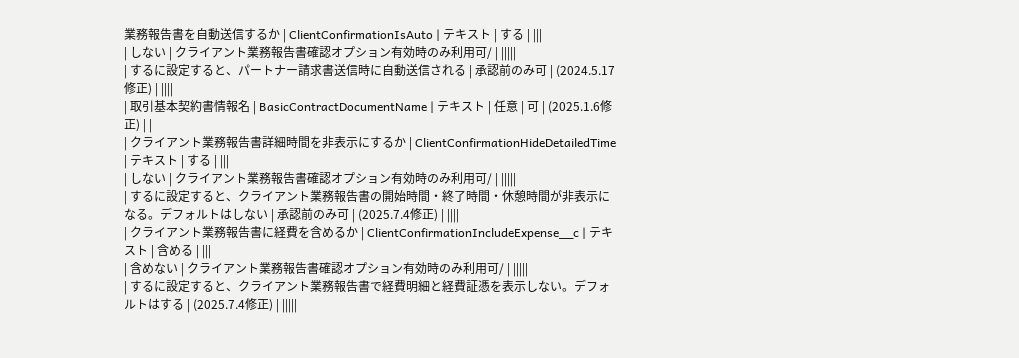業務報告書を自動送信するか | ClientConfirmationIsAuto | テキスト | する | |||
| しない | クライアント業務報告書確認オプション有効時のみ利用可/ | |||||
| するに設定すると、パートナー請求書送信時に自動送信される | 承認前のみ可 | (2024.5.17修正) | ||||
| 取引基本契約書情報名 | BasicContractDocumentName | テキスト | 任意 | 可 | (2025.1.6修正) | |
| クライアント業務報告書詳細時間を非表示にするか | ClientConfirmationHideDetailedTime | テキスト | する | |||
| しない | クライアント業務報告書確認オプション有効時のみ利用可/ | |||||
| するに設定すると、クライアント業務報告書の開始時間・終了時間・休憩時間が非表示になる。デフォルトはしない | 承認前のみ可 | (2025.7.4修正) | ||||
| クライアント業務報告書に経費を含めるか | ClientConfirmationIncludeExpense__c | テキスト | 含める | |||
| 含めない | クライアント業務報告書確認オプション有効時のみ利用可/ | |||||
| するに設定すると、クライアント業務報告書で経費明細と経費証憑を表示しない。デフォルトはする | (2025.7.4修正) | |||||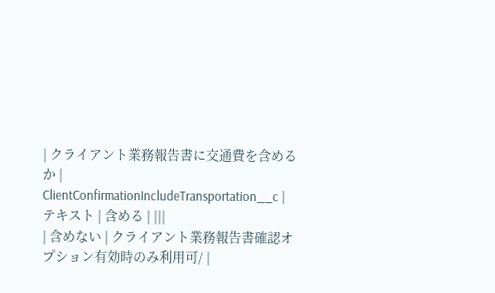| クライアント業務報告書に交通費を含めるか | ClientConfirmationIncludeTransportation__c | テキスト | 含める | |||
| 含めない | クライアント業務報告書確認オプション有効時のみ利用可/ |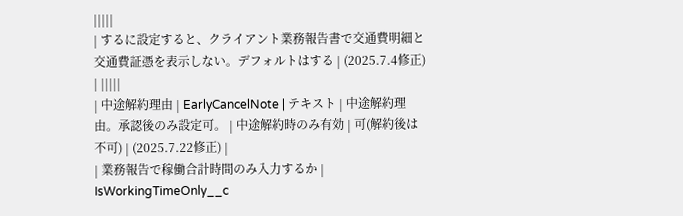|||||
| するに設定すると、クライアント業務報告書で交通費明細と交通費証憑を表示しない。デフォルトはする | (2025.7.4修正) | |||||
| 中途解約理由 | EarlyCancelNote | テキスト | 中途解約理由。承認後のみ設定可。 | 中途解約時のみ有効 | 可(解約後は不可) | (2025.7.22修正) |
| 業務報告で稼働合計時間のみ入力するか | IsWorkingTimeOnly__c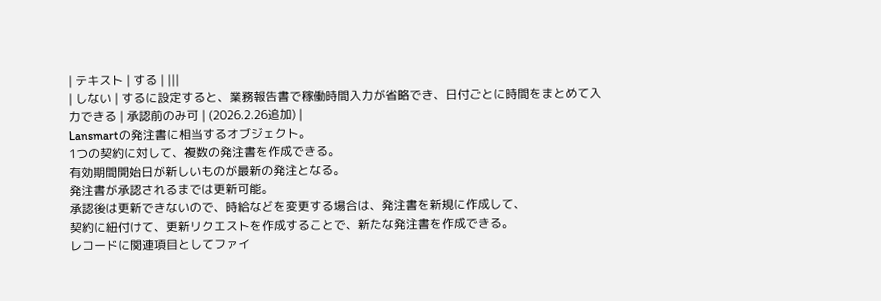| テキスト | する | |||
| しない | するに設定すると、業務報告書で稼働時間入力が省略でき、日付ごとに時間をまとめて入力できる | 承認前のみ可 | (2026.2.26追加) |
Lansmartの発注書に相当するオブジェクト。
1つの契約に対して、複数の発注書を作成できる。
有効期間開始日が新しいものが最新の発注となる。
発注書が承認されるまでは更新可能。
承認後は更新できないので、時給などを変更する場合は、発注書を新規に作成して、
契約に紐付けて、更新リクエストを作成することで、新たな発注書を作成できる。
レコードに関連項目としてファイ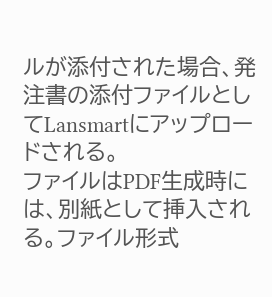ルが添付された場合、発注書の添付ファイルとしてLansmartにアップロードされる。
ファイルはPDF生成時には、別紙として挿入される。ファイル形式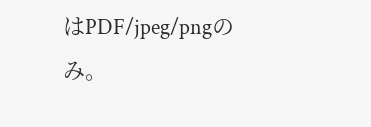はPDF/jpeg/pngのみ。